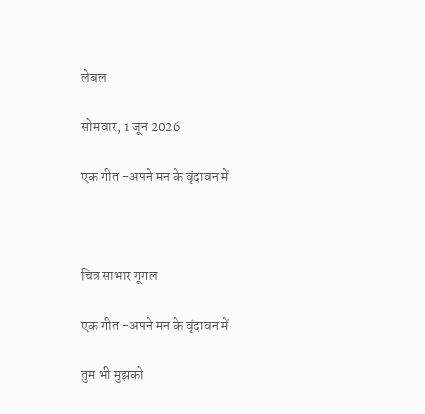लेबल

सोमवार, 1 जून 2026

एक गीत -अपने मन के वृंदावन में



चित्र साभार गूगल

एक गीत -अपने मन के वृंदावन में

तुम भी मुझको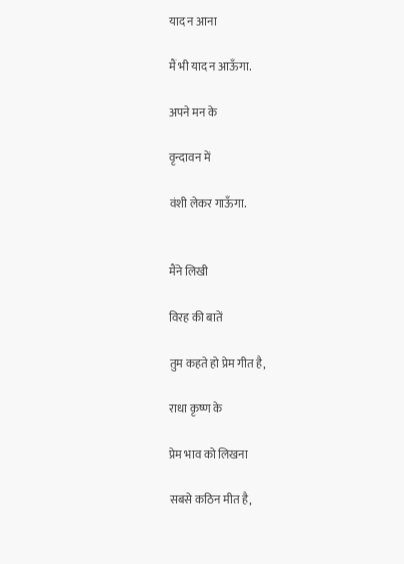याद न आना

मैं भी याद न आऊँगा.

अपने मन के

वृन्दावन में

वंशी लेकर गाऊँगा.


मैंने लिखी

विरह की बातें

तुम कहते हो प्रेम गीत है,

राधा कृष्ण के

प्रेम भाव को लिखना

सबसे कठिन मीत है,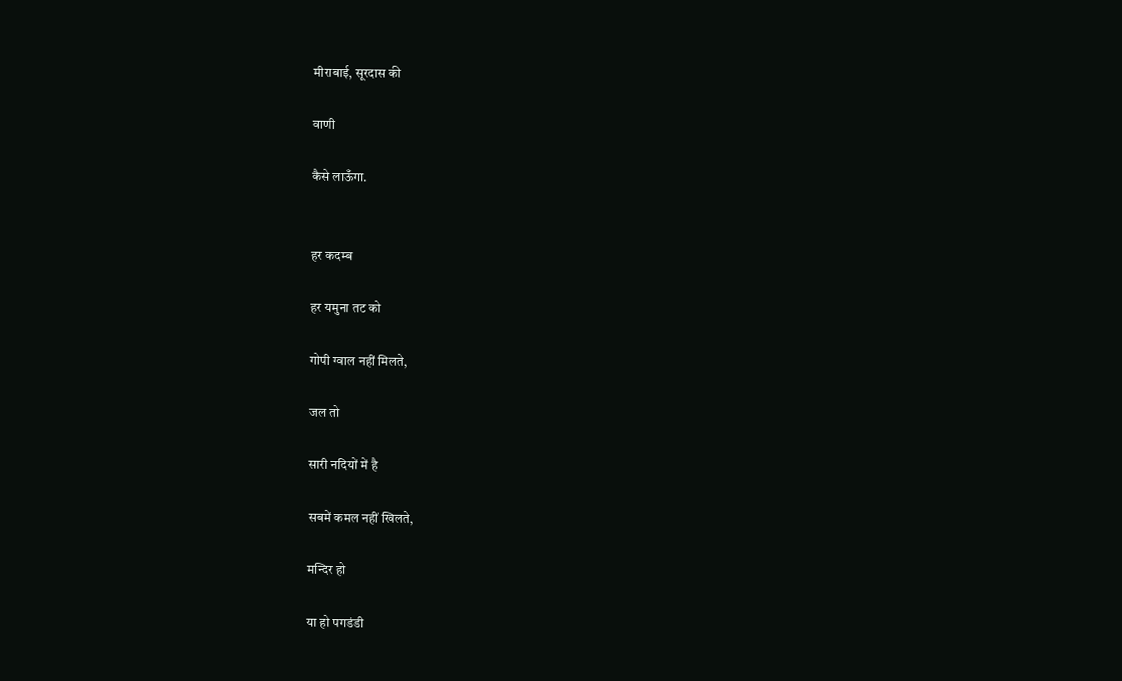मीराबाई, सूरदास की

वाणी

कैसे लाऊँगा.


हर कदम्ब

हर यमुना तट को

गोपी ग्वाल नहीं मिलते,

जल तो

सारी नदियों में है

सबमें कमल नहीं खिलते,

मन्दिर हो

या हो पगडंडी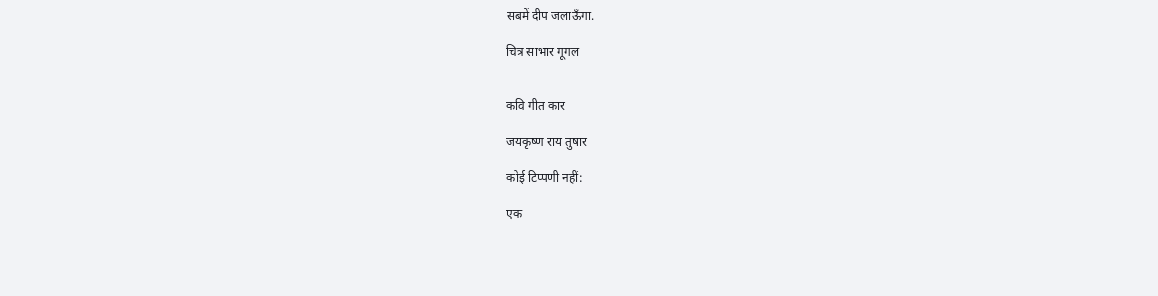सबमें दीप जलाऊँगा.

चित्र साभार गूगल


कवि गीत कार

जयकृष्ण राय तुषार

कोई टिप्पणी नहीं:

एक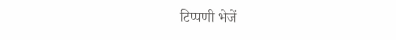टिप्पणी भेजें